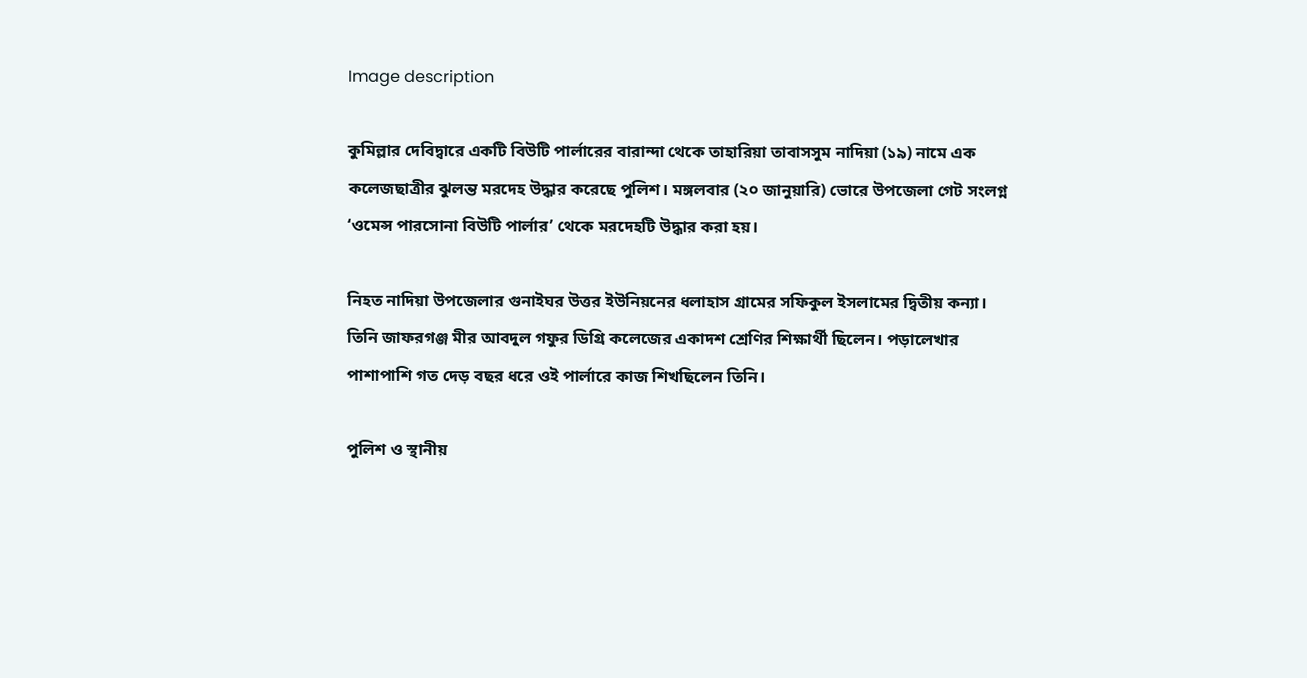Image description

কুমিল্লার দেবিদ্বারে একটি বিউটি পার্লারের বারান্দা থেকে তাহারিয়া তাবাসসুম নাদিয়া (১৯) নামে এক কলেজছাত্রীর ঝুলন্ত মরদেহ উদ্ধার করেছে পুলিশ। মঙ্গলবার (২০ জানুয়ারি) ভোরে উপজেলা গেট সংলগ্ন ‘ওমেন্স পারসোনা বিউটি পার্লার’ থেকে মরদেহটি উদ্ধার করা হয়।

নিহত নাদিয়া উপজেলার গুনাইঘর উত্তর ইউনিয়নের ধলাহাস গ্রামের সফিকুল ইসলামের দ্বিতীয় কন্যা। তিনি জাফরগঞ্জ মীর আবদুল গফুর ডিগ্রি কলেজের একাদশ শ্রেণির শিক্ষার্থী ছিলেন। পড়ালেখার পাশাপাশি গত দেড় বছর ধরে ওই পার্লারে কাজ শিখছিলেন তিনি।

পুলিশ ও স্থানীয়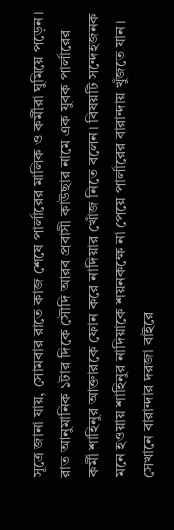সূত্রে জানা যায়, সোমবার রাতে কাজ শেষে পার্লারের মালিক ও কর্মীরা ঘুমিয়ে পড়েন। রাত আনুমানিক ১টার দিকে সৌদি আরব প্রবাসী কাউছার নামে এক যুবক পার্লারের কর্মী শাহিনুর আক্তারকে ফোন করে নাদিয়ার খোঁজ নিতে বলেন। বিষয়টি সন্দেহজনক মনে হওয়ায় শাহিনুর নাদিয়াকে শয়নকক্ষে না পেয়ে পার্লারের বারান্দায় খুঁজতে যান। সেখানে বারান্দার দরজা বাইরে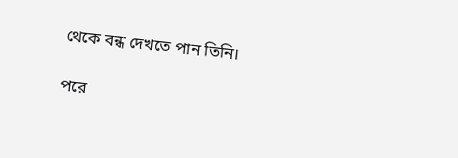থেকে বন্ধ দেখতে পান তিনি।

পরে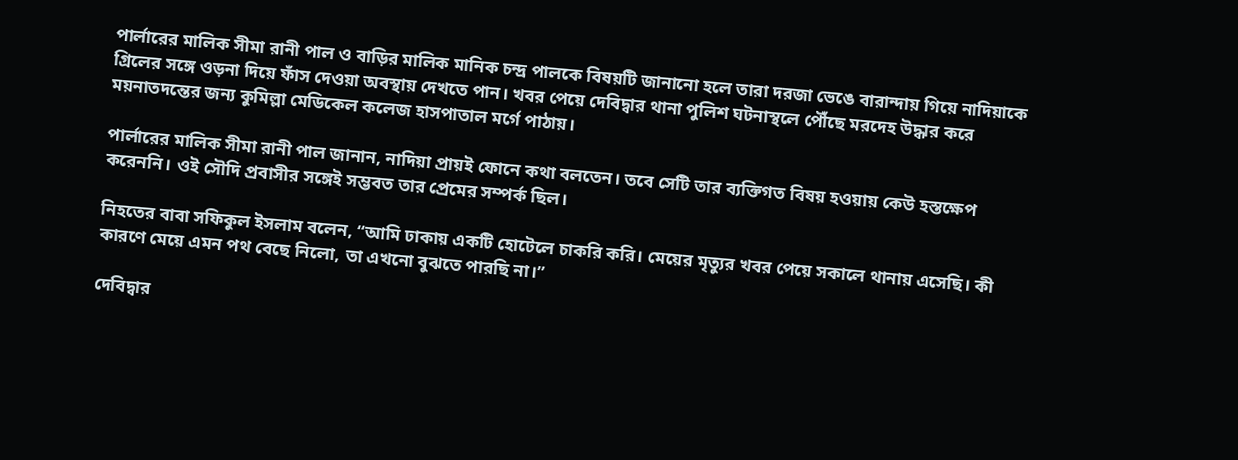পার্লারের মালিক সীমা রানী পাল ও বাড়ির মালিক মানিক চন্দ্র পালকে বিষয়টি জানানো হলে তারা দরজা ভেঙে বারান্দায় গিয়ে নাদিয়াকে গ্রিলের সঙ্গে ওড়না দিয়ে ফাঁস দেওয়া অবস্থায় দেখতে পান। খবর পেয়ে দেবিদ্বার থানা পুলিশ ঘটনাস্থলে পৌঁছে মরদেহ উদ্ধার করে ময়নাতদন্তের জন্য কুমিল্লা মেডিকেল কলেজ হাসপাতাল মর্গে পাঠায়।

পার্লারের মালিক সীমা রানী পাল জানান, নাদিয়া প্রায়ই ফোনে কথা বলতেন। তবে সেটি তার ব্যক্তিগত বিষয় হওয়ায় কেউ হস্তক্ষেপ করেননি। ওই সৌদি প্রবাসীর সঙ্গেই সম্ভবত তার প্রেমের সম্পর্ক ছিল।

নিহতের বাবা সফিকুল ইসলাম বলেন, “আমি ঢাকায় একটি হোটেলে চাকরি করি। মেয়ের মৃত্যুর খবর পেয়ে সকালে থানায় এসেছি। কী কারণে মেয়ে এমন পথ বেছে নিলো, তা এখনো বুঝতে পারছি না।”

দেবিদ্বার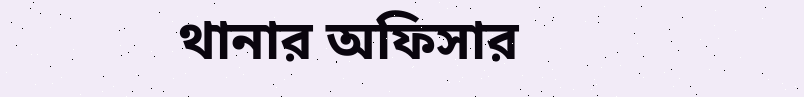থানার অফিসার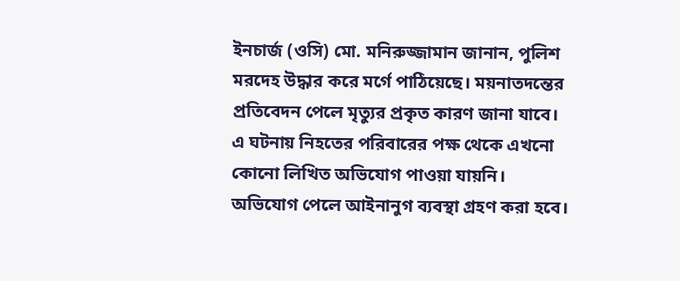ইনচার্জ (ওসি) মো. মনিরুজ্জামান জানান, পুলিশ মরদেহ উদ্ধার করে মর্গে পাঠিয়েছে। ময়নাতদন্তের প্রতিবেদন পেলে মৃত্যুর প্রকৃত কারণ জানা যাবে। এ ঘটনায় নিহতের পরিবারের পক্ষ থেকে এখনো কোনো লিখিত অভিযোগ পাওয়া যায়নি। অভিযোগ পেলে আইনানুগ ব্যবস্থা গ্রহণ করা হবে।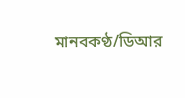মানবকণ্ঠ/ডিআর